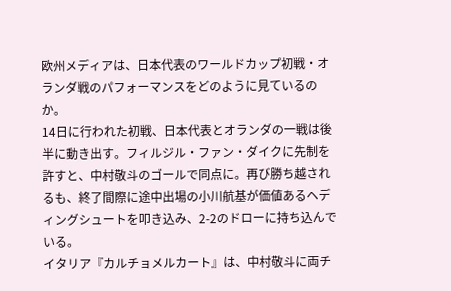欧州メディアは、日本代表のワールドカップ初戦・オランダ戦のパフォーマンスをどのように見ているのか。
14日に行われた初戦、日本代表とオランダの一戦は後半に動き出す。フィルジル・ファン・ダイクに先制を許すと、中村敬斗のゴールで同点に。再び勝ち越されるも、終了間際に途中出場の小川航基が価値あるヘディングシュートを叩き込み、2-2のドローに持ち込んでいる。
イタリア『カルチョメルカート』は、中村敬斗に両チ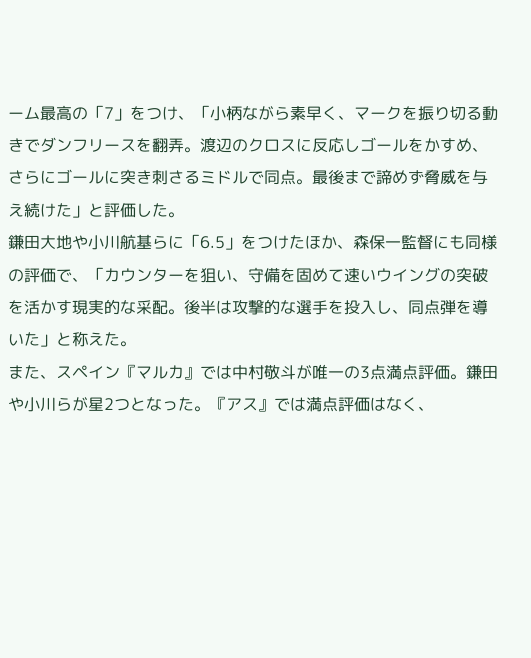ーム最高の「7」をつけ、「小柄ながら素早く、マークを振り切る動きでダンフリースを翻弄。渡辺のクロスに反応しゴールをかすめ、さらにゴールに突き刺さるミドルで同点。最後まで諦めず脅威を与え続けた」と評価した。
鎌田大地や小川航基らに「6.5」をつけたほか、森保一監督にも同様の評価で、「カウンターを狙い、守備を固めて速いウイングの突破を活かす現実的な采配。後半は攻撃的な選手を投入し、同点弾を導いた」と称えた。
また、スペイン『マルカ』では中村敬斗が唯一の3点満点評価。鎌田や小川らが星2つとなった。『アス』では満点評価はなく、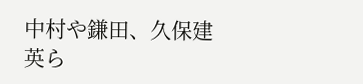中村や鎌田、久保建英ら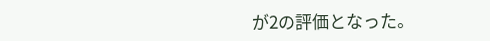が2の評価となった。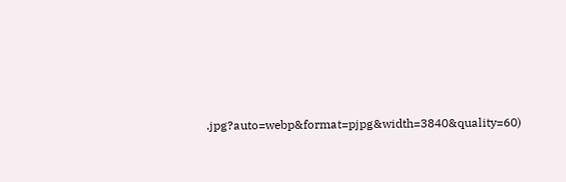.jpg?auto=webp&format=pjpg&width=3840&quality=60)